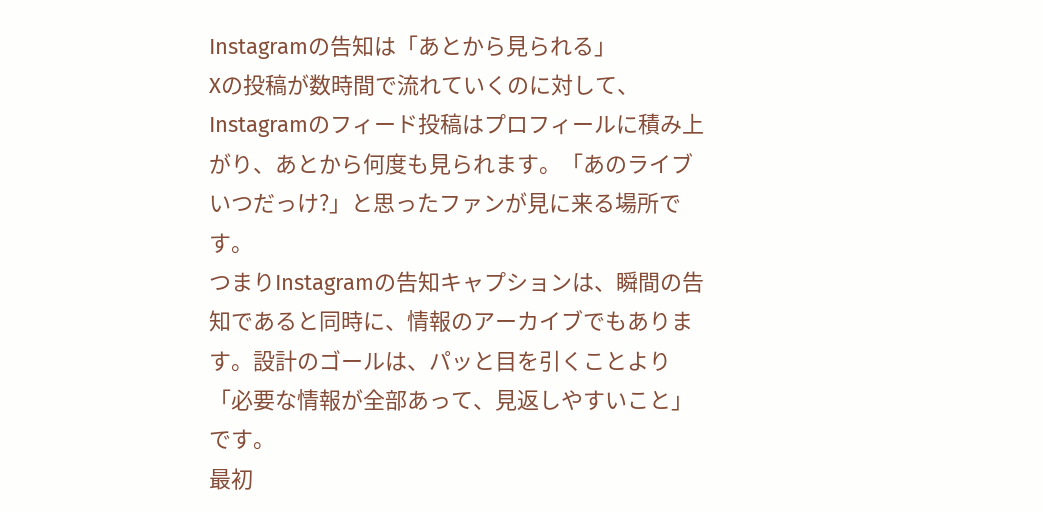Instagramの告知は「あとから見られる」
Xの投稿が数時間で流れていくのに対して、Instagramのフィード投稿はプロフィールに積み上がり、あとから何度も見られます。「あのライブいつだっけ?」と思ったファンが見に来る場所です。
つまりInstagramの告知キャプションは、瞬間の告知であると同時に、情報のアーカイブでもあります。設計のゴールは、パッと目を引くことより「必要な情報が全部あって、見返しやすいこと」です。
最初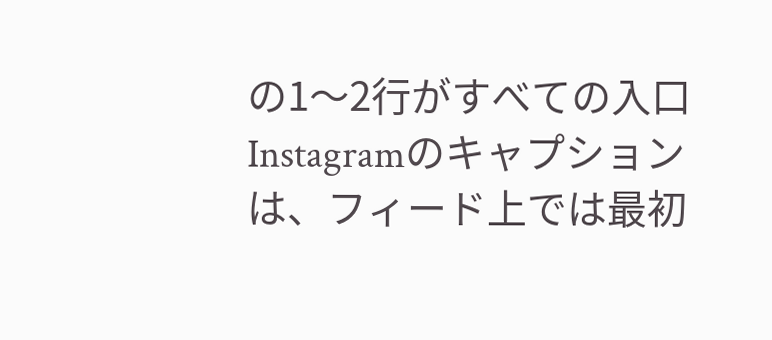の1〜2行がすべての入口
Instagramのキャプションは、フィード上では最初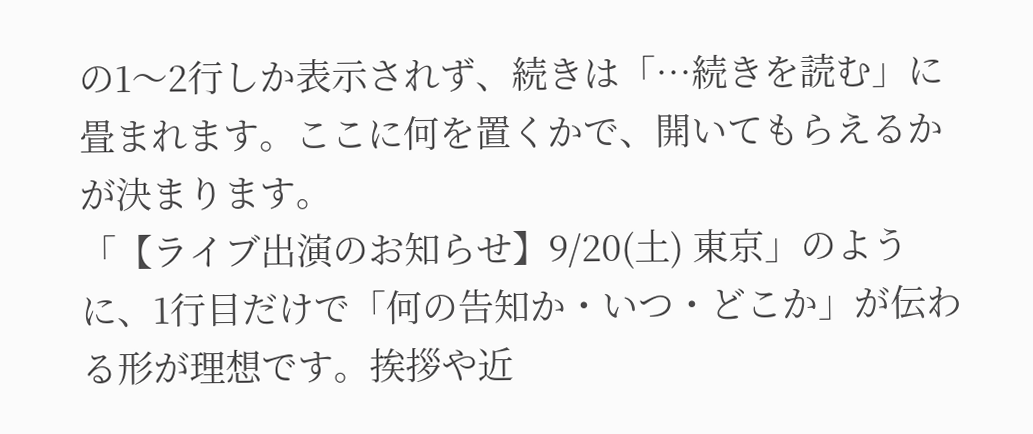の1〜2行しか表示されず、続きは「…続きを読む」に畳まれます。ここに何を置くかで、開いてもらえるかが決まります。
「【ライブ出演のお知らせ】9/20(土) 東京」のように、1行目だけで「何の告知か・いつ・どこか」が伝わる形が理想です。挨拶や近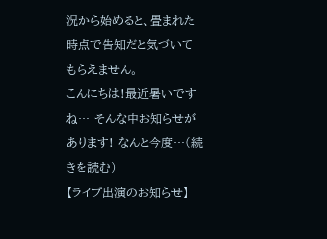況から始めると、畳まれた時点で告知だと気づいてもらえません。
こんにちは!最近暑いですね… そんな中お知らせがあります! なんと今度…(続きを読む)
【ライブ出演のお知らせ】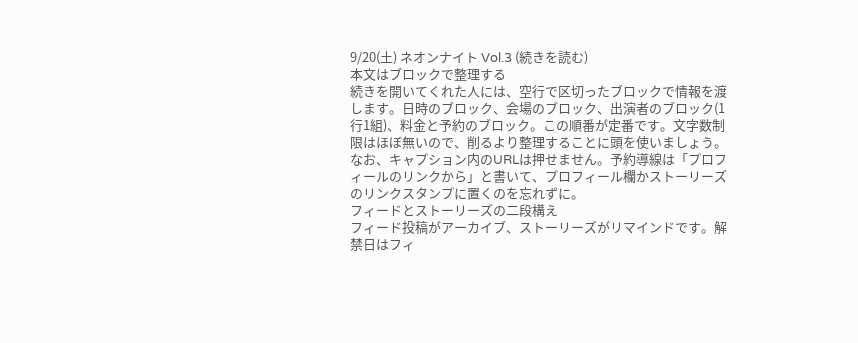9/20(土) ネオンナイト Vol.3 (続きを読む)
本文はブロックで整理する
続きを開いてくれた人には、空行で区切ったブロックで情報を渡します。日時のブロック、会場のブロック、出演者のブロック(1行1組)、料金と予約のブロック。この順番が定番です。文字数制限はほぼ無いので、削るより整理することに頭を使いましょう。
なお、キャプション内のURLは押せません。予約導線は「プロフィールのリンクから」と書いて、プロフィール欄かストーリーズのリンクスタンプに置くのを忘れずに。
フィードとストーリーズの二段構え
フィード投稿がアーカイブ、ストーリーズがリマインドです。解禁日はフィ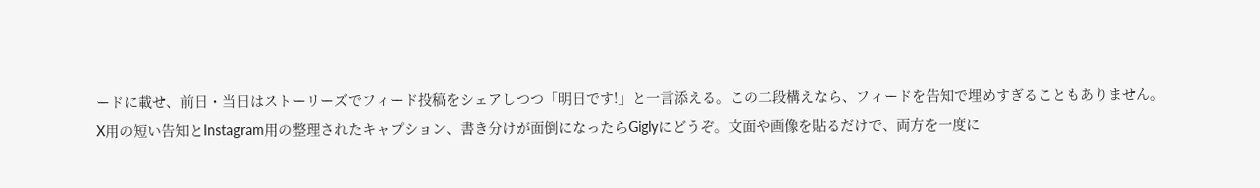ードに載せ、前日・当日はストーリーズでフィード投稿をシェアしつつ「明日です!」と一言添える。この二段構えなら、フィードを告知で埋めすぎることもありません。
X用の短い告知とInstagram用の整理されたキャプション、書き分けが面倒になったらGiglyにどうぞ。文面や画像を貼るだけで、両方を一度に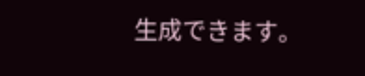生成できます。